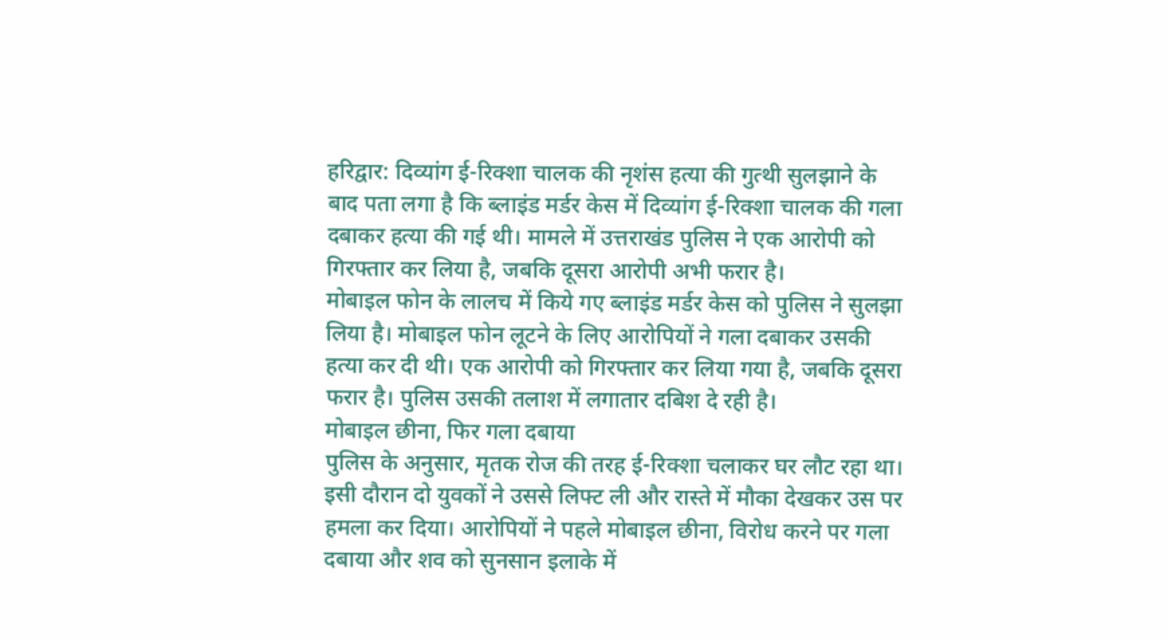हरिद्वार: दिव्यांग ई-रिक्शा चालक की नृशंस हत्या की गुत्थी सुलझाने के बाद पता लगा है कि ब्लाइंड मर्डर केस में दिव्यांग ई-रिक्शा चालक की गला दबाकर हत्या की गई थी। मामले में उत्तराखंड पुलिस ने एक आरोपी को गिरफ्तार कर लिया है, जबकि दूसरा आरोपी अभी फरार है।
मोबाइल फोन के लालच में किये गए ब्लाइंड मर्डर केस को पुलिस ने सुलझा लिया है। मोबाइल फोन लूटने के लिए आरोपियों ने गला दबाकर उसकी हत्या कर दी थी। एक आरोपी को गिरफ्तार कर लिया गया है, जबकि दूसरा फरार है। पुलिस उसकी तलाश में लगातार दबिश दे रही है।
मोबाइल छीना, फिर गला दबाया
पुलिस के अनुसार, मृतक रोज की तरह ई-रिक्शा चलाकर घर लौट रहा था। इसी दौरान दो युवकों ने उससे लिफ्ट ली और रास्ते में मौका देखकर उस पर हमला कर दिया। आरोपियों ने पहले मोबाइल छीना, विरोध करने पर गला दबाया और शव को सुनसान इलाके में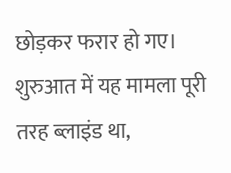छोड़कर फरार हो गए। शुरुआत में यह मामला पूरी तरह ब्लाइंड था,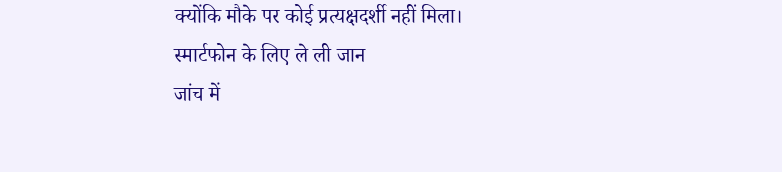क्योंकि मौके पर कोई प्रत्यक्षदर्शी नहीं मिला।
स्मार्टफोन के लिए ले ली जान
जांच में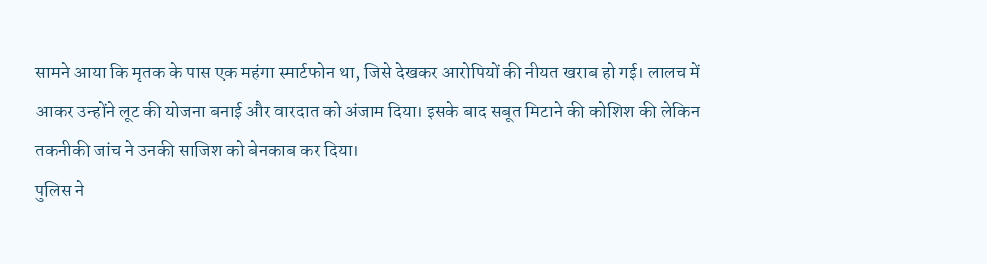सामने आया कि मृतक के पास एक महंगा स्मार्टफोन था, जिसे देखकर आरोपियों की नीयत खराब हो गई। लालच में आकर उन्होंने लूट की योजना बनाई और वारदात को अंजाम दिया। इसके बाद सबूत मिटाने की कोशिश की लेकिन तकनीकी जांच ने उनकी साजिश को बेनकाब कर दिया।
पुलिस ने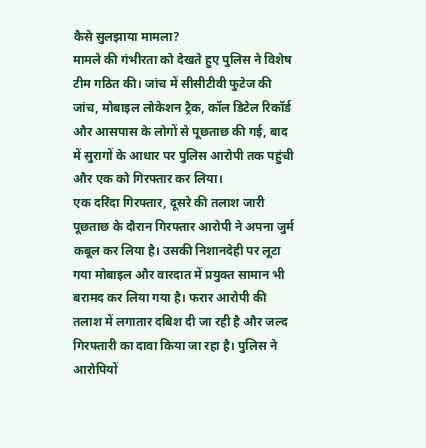कैसे सुलझाया मामला?
मामले की गंभीरता को देखते हुए पुलिस ने विशेष टीम गठित की। जांच में सीसीटीवी फुटेज की जांच, मोबाइल लोकेशन ट्रैक, कॉल डिटेल रिकॉर्ड और आसपास के लोगों से पूछताछ की गई, बाद में सुरागों के आधार पर पुलिस आरोपी तक पहुंची और एक को गिरफ्तार कर लिया।
एक दरिंदा गिरफ्तार, दूसरे की तलाश जारी
पूछताछ के दौरान गिरफ्तार आरोपी ने अपना जुर्म कबूल कर लिया है। उसकी निशानदेही पर लूटा गया मोबाइल और वारदात में प्रयुक्त सामान भी बरामद कर लिया गया है। फरार आरोपी की तलाश में लगातार दबिश दी जा रही है और जल्द गिरफ्तारी का दावा किया जा रहा है। पुलिस ने आरोपियों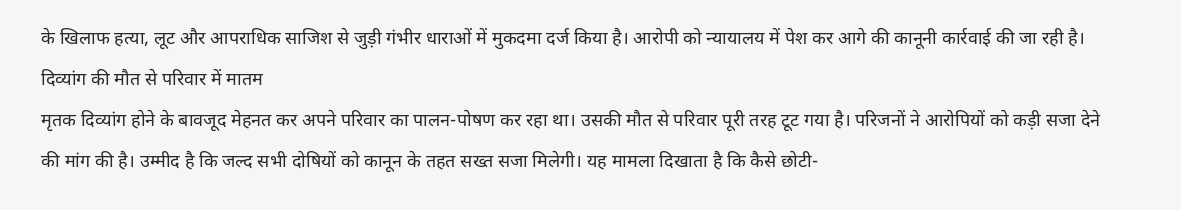के खिलाफ हत्या, लूट और आपराधिक साजिश से जुड़ी गंभीर धाराओं में मुकदमा दर्ज किया है। आरोपी को न्यायालय में पेश कर आगे की कानूनी कार्रवाई की जा रही है।
दिव्यांग की मौत से परिवार में मातम
मृतक दिव्यांग होने के बावजूद मेहनत कर अपने परिवार का पालन-पोषण कर रहा था। उसकी मौत से परिवार पूरी तरह टूट गया है। परिजनों ने आरोपियों को कड़ी सजा देने की मांग की है। उम्मीद है कि जल्द सभी दोषियों को कानून के तहत सख्त सजा मिलेगी। यह मामला दिखाता है कि कैसे छोटी-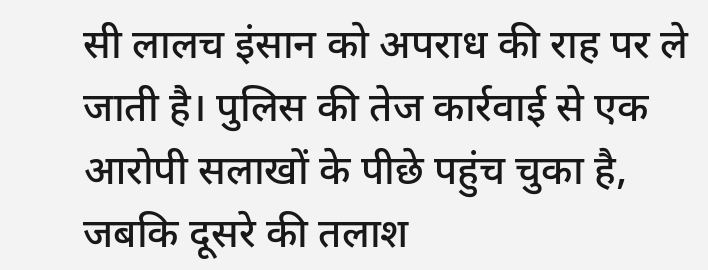सी लालच इंसान को अपराध की राह पर ले जाती है। पुलिस की तेज कार्रवाई से एक आरोपी सलाखों के पीछे पहुंच चुका है, जबकि दूसरे की तलाश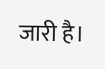जारी है।